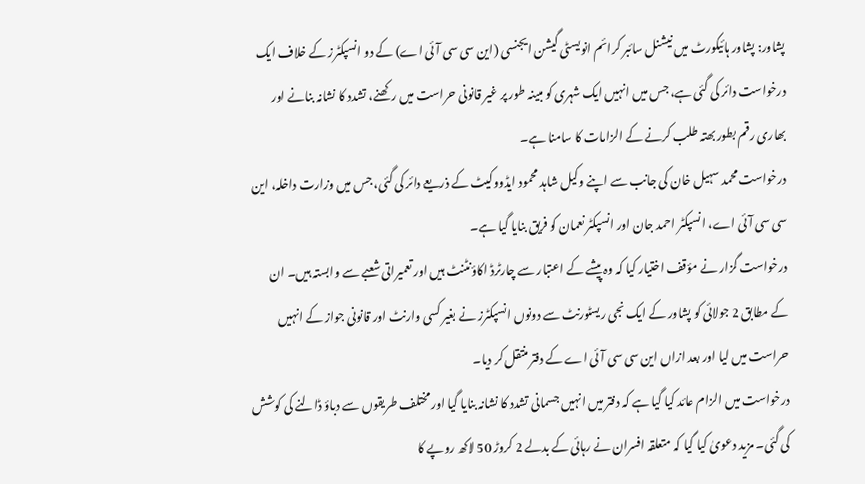پشاور: پشاور ہائیکورٹ میں نیشنل سائبر کرائم انویسٹی گیشن ایجنسی (این سی سی آئی اے) کے دو انسپکٹرز کے خلاف ایک درخواست دائر کی گئی ہے، جس میں انہیں ایک شہری کو مبینہ طور پر غیر قانونی حراست میں رکھنے، تشدد کا نشانہ بنانے اور بھاری رقم بطور بھتہ طلب کرنے کے الزامات کا سامنا ہے۔
درخواست محمد سہیل خان کی جانب سے اپنے وکیل شاہد محمود ایڈووکیٹ کے ذریعے دائر کی گئی، جس میں وزارت داخلہ، این سی سی آئی اے، انسپکٹر احمد جان اور انسپکٹر نعمان کو فریق بنایا گیا ہے۔
درخواست گزار نے مؤقف اختیار کیا کہ وہ پیشے کے اعتبار سے چارٹرڈ اکاؤنٹنٹ ہیں اور تعمیراتی شعبے سے وابستہ ہیں۔ ان کے مطابق 2 جولائی کو پشاور کے ایک نجی ریسٹورنٹ سے دونوں انسپکٹرز نے بغیر کسی وارنٹ اور قانونی جواز کے انہیں حراست میں لیا اور بعد ازاں این سی سی آئی اے کے دفتر منتقل کر دیا۔
درخواست میں الزام عائد کیا گیا ہے کہ دفتر میں انہیں جسمانی تشدد کا نشانہ بنایا گیا اور مختلف طریقوں سے دباؤ ڈالنے کی کوشش کی گئی۔ مزید دعویٰ کیا گیا کہ متعلقہ افسران نے رہائی کے بدلے 2 کروڑ 50 لاکھ روپے کا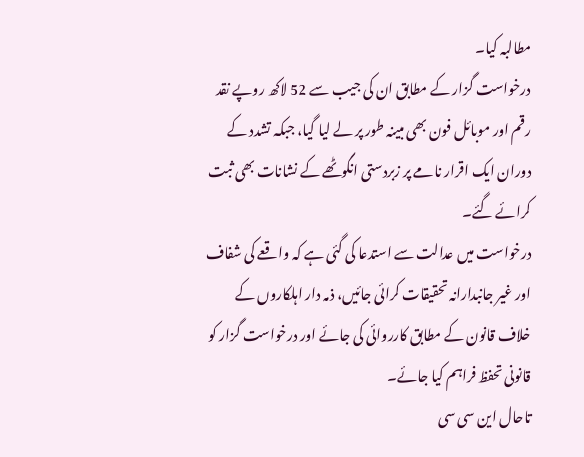مطالبہ کیا۔
درخواست گزار کے مطابق ان کی جیب سے 52 لاکھ روپے نقد رقم اور موبائل فون بھی مبینہ طور پر لے لیا گیا، جبکہ تشدد کے دوران ایک اقرار نامے پر زبردستی انگوٹھے کے نشانات بھی ثبت کرائے گئے۔
درخواست میں عدالت سے استدعا کی گئی ہے کہ واقعے کی شفاف اور غیر جانبدارانہ تحقیقات کرائی جائیں، ذمہ دار اہلکاروں کے خلاف قانون کے مطابق کارروائی کی جائے اور درخواست گزار کو قانونی تحفظ فراہم کیا جائے۔
تاحال این سی سی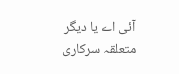آئی اے یا دیگر متعلقہ سرکاری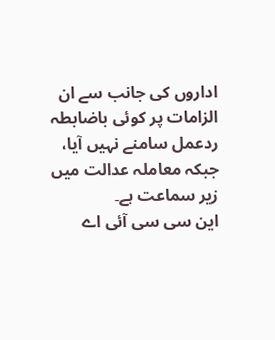اداروں کی جانب سے ان الزامات پر کوئی باضابطہ ردعمل سامنے نہیں آیا، جبکہ معاملہ عدالت میں زیر سماعت ہے۔
این سی سی آئی اے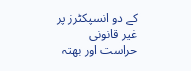کے دو انسپکٹرز پر غیر قانونی حراست اور بھتہ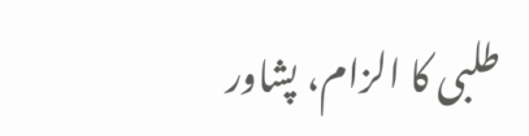طلبی کا الزام، پشاور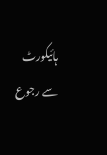ہائیکورٹ سے رجوع